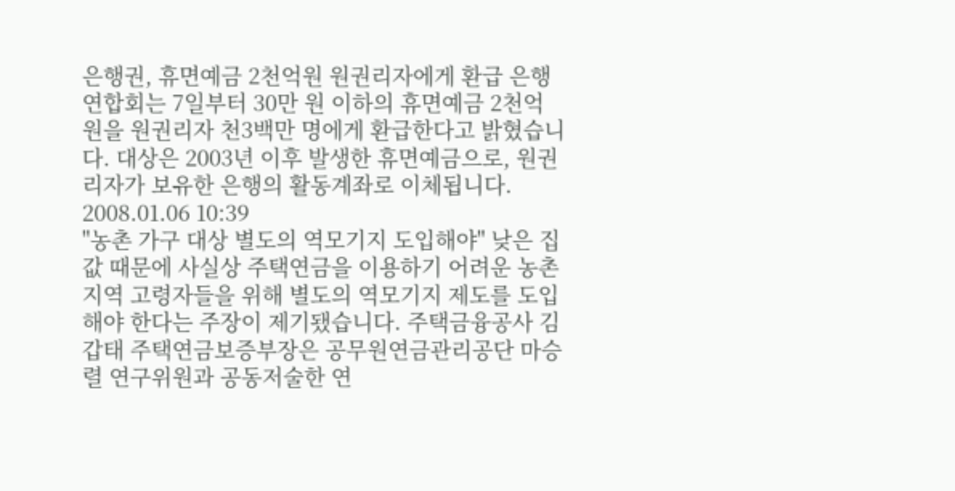은행권, 휴면예금 2천억원 원권리자에게 환급 은행연합회는 7일부터 30만 원 이하의 휴면예금 2천억 원을 원권리자 천3백만 명에게 환급한다고 밝혔습니다. 대상은 2003년 이후 발생한 휴면예금으로, 원권리자가 보유한 은행의 활동계좌로 이체됩니다. 2008.01.06 10:39
"농촌 가구 대상 별도의 역모기지 도입해야" 낮은 집값 때문에 사실상 주택연금을 이용하기 어려운 농촌지역 고령자들을 위해 별도의 역모기지 제도를 도입해야 한다는 주장이 제기됐습니다. 주택금융공사 김갑태 주택연금보증부장은 공무원연금관리공단 마승렬 연구위원과 공동저술한 연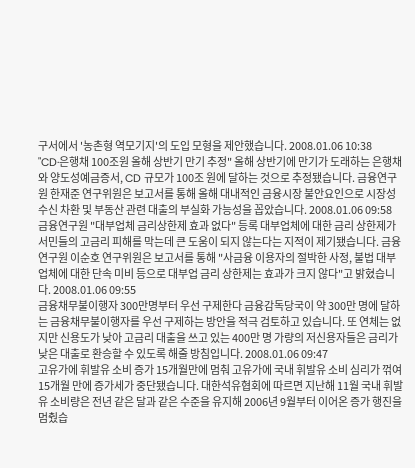구서에서 '농촌형 역모기지'의 도입 모형을 제안했습니다. 2008.01.06 10:38
"CD·은행채 100조원 올해 상반기 만기 추정" 올해 상반기에 만기가 도래하는 은행채와 양도성예금증서, CD 규모가 100조 원에 달하는 것으로 추정됐습니다. 금융연구원 한재준 연구위원은 보고서를 통해 올해 대내적인 금융시장 불안요인으로 시장성 수신 차환 및 부동산 관련 대출의 부실화 가능성을 꼽았습니다. 2008.01.06 09:58
금융연구원 "대부업체 금리상한제 효과 없다" 등록 대부업체에 대한 금리 상한제가 서민들의 고금리 피해를 막는데 큰 도움이 되지 않는다는 지적이 제기됐습니다. 금융연구원 이순호 연구위원은 보고서를 통해 "사금융 이용자의 절박한 사정, 불법 대부업체에 대한 단속 미비 등으로 대부업 금리 상한제는 효과가 크지 않다"고 밝혔습니다. 2008.01.06 09:55
금융채무불이행자 300만명부터 우선 구제한다 금융감독당국이 약 300만 명에 달하는 금융채무불이행자를 우선 구제하는 방안을 적극 검토하고 있습니다. 또 연체는 없지만 신용도가 낮아 고금리 대출을 쓰고 있는 400만 명 가량의 저신용자들은 금리가 낮은 대출로 환승할 수 있도록 해줄 방침입니다. 2008.01.06 09:47
고유가에 휘발유 소비 증가 15개월만에 멈춰 고유가에 국내 휘발유 소비 심리가 꺾여 15개월 만에 증가세가 중단됐습니다. 대한석유협회에 따르면 지난해 11월 국내 휘발유 소비량은 전년 같은 달과 같은 수준을 유지해 2006년 9월부터 이어온 증가 행진을 멈췄습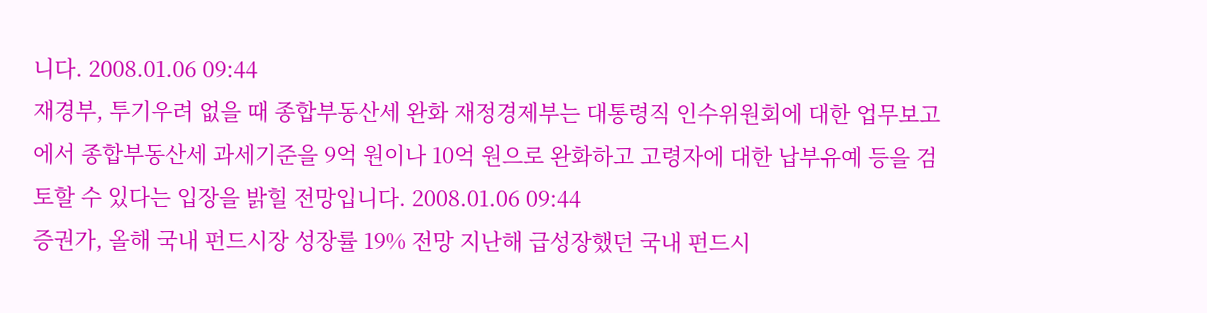니다. 2008.01.06 09:44
재경부, 투기우려 없을 때 종합부동산세 완화 재정경제부는 대통령직 인수위원회에 대한 업무보고에서 종합부동산세 과세기준을 9억 원이나 10억 원으로 완화하고 고령자에 대한 납부유예 등을 검토할 수 있다는 입장을 밝힐 전망입니다. 2008.01.06 09:44
증권가, 올해 국내 펀드시장 성장률 19% 전망 지난해 급성장했던 국내 펀드시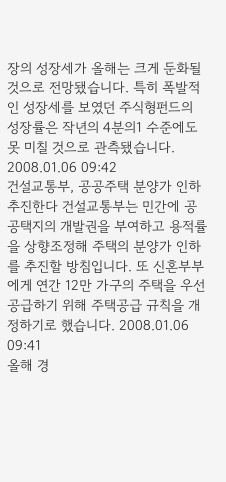장의 성장세가 올해는 크게 둔화될 것으로 전망됐습니다. 특히 폭발적인 성장세를 보였던 주식형펀드의 성장률은 작년의 4분의1 수준에도 못 미칠 것으로 관측됐습니다. 2008.01.06 09:42
건설교통부, 공공주택 분양가 인하 추진한다 건설교통부는 민간에 공공택지의 개발권을 부여하고 용적률을 상향조정해 주택의 분양가 인하를 추진할 방침입니다. 또 신혼부부에게 연간 12만 가구의 주택을 우선 공급하기 위해 주택공급 규칙을 개정하기로 했습니다. 2008.01.06 09:41
올해 경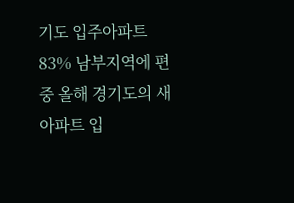기도 입주아파트 83% 남부지역에 편중 올해 경기도의 새 아파트 입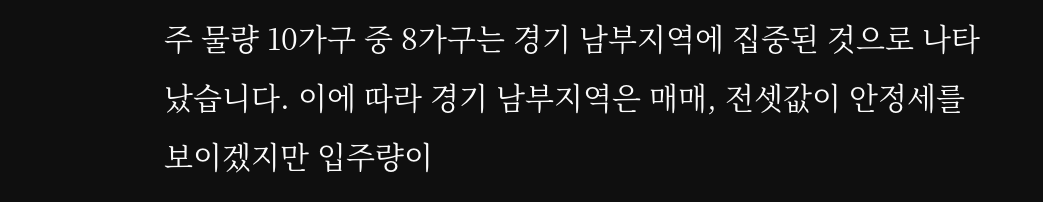주 물량 10가구 중 8가구는 경기 남부지역에 집중된 것으로 나타났습니다. 이에 따라 경기 남부지역은 매매, 전셋값이 안정세를 보이겠지만 입주량이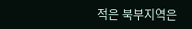적은 북부지역은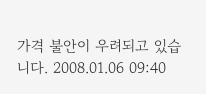가격 불안이 우려되고 있습니다. 2008.01.06 09:40